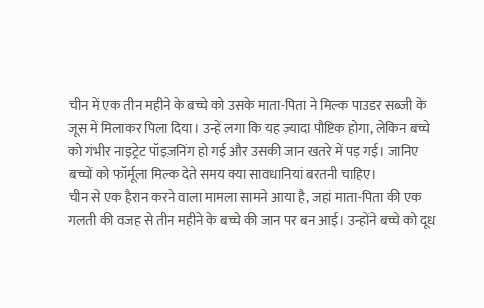चीन में एक तीन महीने के बच्चे को उसके माता-पिता ने मिल्क पाउडर सब्जी के जूस में मिलाकर पिला दिया। उन्हें लगा कि यह ज़्यादा पौष्टिक होगा, लेकिन बच्चे को गंभीर नाइट्रेट पॉइज़निंग हो गई और उसकी जान खतरे में पड़ गई। जानिए बच्चों को फॉर्मूला मिल्क देते समय क्या सावधानियां बरतनी चाहिए।
चीन से एक हैरान करने वाला मामला सामने आया है, जहां माता-पिता की एक गलती की वजह से तीन महीने के बच्चे की जान पर बन आई। उन्होंने बच्चे को दूध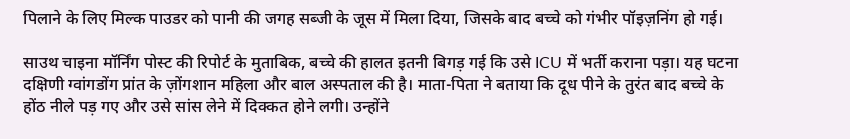पिलाने के लिए मिल्क पाउडर को पानी की जगह सब्जी के जूस में मिला दिया, जिसके बाद बच्चे को गंभीर पॉइज़निंग हो गई।

साउथ चाइना मॉर्निंग पोस्ट की रिपोर्ट के मुताबिक, बच्चे की हालत इतनी बिगड़ गई कि उसे ICU में भर्ती कराना पड़ा। यह घटना दक्षिणी ग्वांगडोंग प्रांत के ज़ोंगशान महिला और बाल अस्पताल की है। माता-पिता ने बताया कि दूध पीने के तुरंत बाद बच्चे के होंठ नीले पड़ गए और उसे सांस लेने में दिक्कत होने लगी। उन्होंने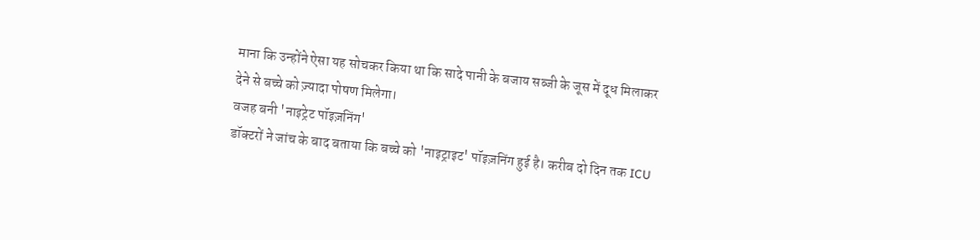माना कि उन्होंने ऐसा यह सोचकर किया था कि सादे पानी के बजाय सब्जी के जूस में दूध मिलाकर देने से बच्चे को ज़्यादा पोषण मिलेगा।
वजह बनी 'नाइट्रेट पॉइज़निंग'
डॉक्टरों ने जांच के बाद बताया कि बच्चे को 'नाइट्राइट' पॉइज़निंग हुई है। करीब दो दिन तक ICU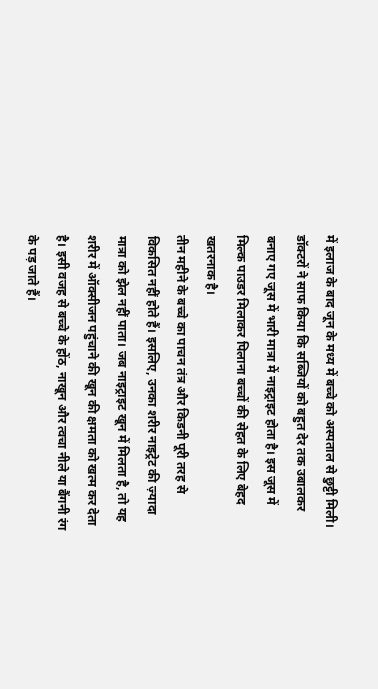में इलाज के बाद जून के मध्य में बच्चे को अस्पताल से छुट्टी मिली। डॉक्टरों ने साफ किया कि सब्जियों को बहुत देर तक उबालकर बनाए गए जूस में भारी मात्रा में नाइट्राइट होता है। इस जूस में मिल्क पाउडर मिलाकर पिलाना बच्चों की सेहत के लिए बेहद खतरनाक है।
तीन महीने के बच्चे का पाचन तंत्र और किडनी पूरी तरह से विकसित नहीं होते हैं। इसलिए, उनका शरीर नाइट्रेट की ज़्यादा मात्रा को झेल नहीं पाता। जब नाइट्राइट खून में मिलता है, तो यह शरीर में ऑक्सीजन पहुंचाने की खून की क्षमता को खत्म कर देता है। इसी वजह से बच्चे के होंठ, नाखून और त्वचा नीले या बैंगनी रंग के पड़ जाते हैं।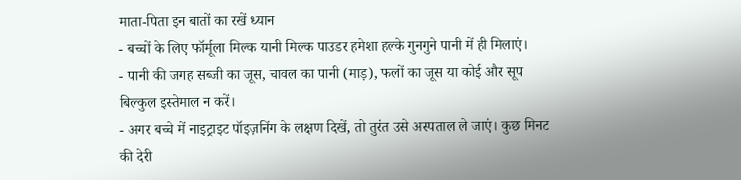माता-पिता इन बातों का रखें ध्यान
- बच्चों के लिए फॉर्मूला मिल्क यानी मिल्क पाउडर हमेशा हल्के गुनगुने पानी में ही मिलाएं।
- पानी की जगह सब्जी का जूस, चावल का पानी (माड़), फलों का जूस या कोई और सूप बिल्कुल इस्तेमाल न करें।
- अगर बच्चे में नाइट्राइट पॉइज़निंग के लक्षण दिखें, तो तुरंत उसे अस्पताल ले जाएं। कुछ मिनट की देरी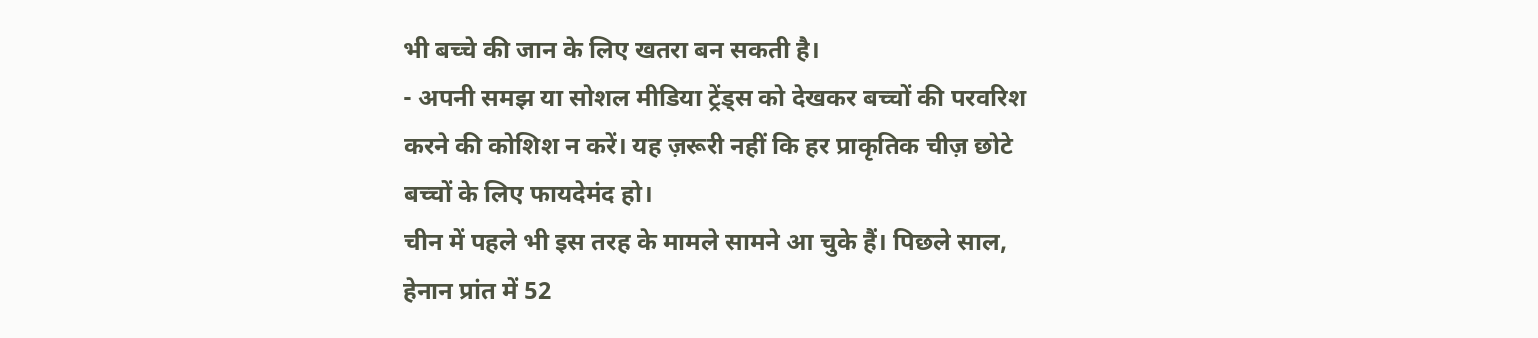भी बच्चे की जान के लिए खतरा बन सकती है।
- अपनी समझ या सोशल मीडिया ट्रेंड्स को देखकर बच्चों की परवरिश करने की कोशिश न करें। यह ज़रूरी नहीं कि हर प्राकृतिक चीज़ छोटे बच्चों के लिए फायदेमंद हो।
चीन में पहले भी इस तरह के मामले सामने आ चुके हैं। पिछले साल, हेनान प्रांत में 52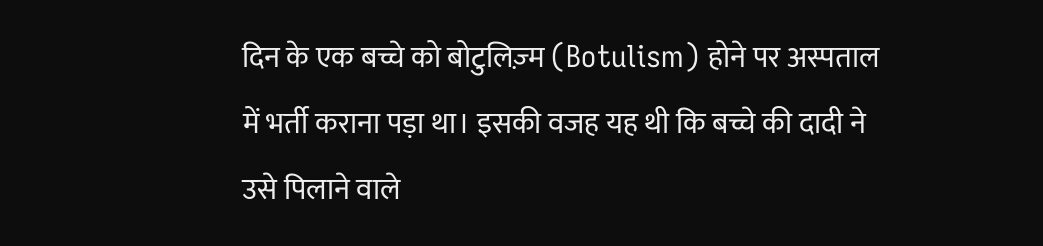दिन के एक बच्चे को बोटुलिज़्म (Botulism) होने पर अस्पताल में भर्ती कराना पड़ा था। इसकी वजह यह थी कि बच्चे की दादी ने उसे पिलाने वाले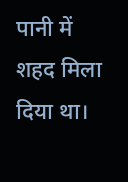पानी में शहद मिला दिया था।